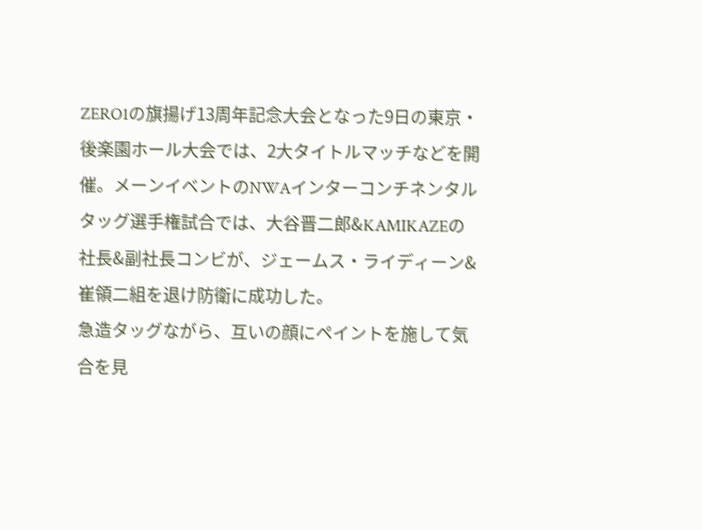ZERO1の旗揚げ13周年記念大会となった9日の東京・後楽園ホール大会では、2大タイトルマッチなどを開催。メーンイベントのNWAインターコンチネンタルタッグ選手権試合では、大谷晋二郎&KAMIKAZEの社長&副社長コンビが、ジェームス・ライディーン&崔領二組を退け防衛に成功した。
急造タッグながら、互いの顔にペイントを施して気合を見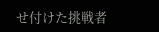せ付けた挑戦者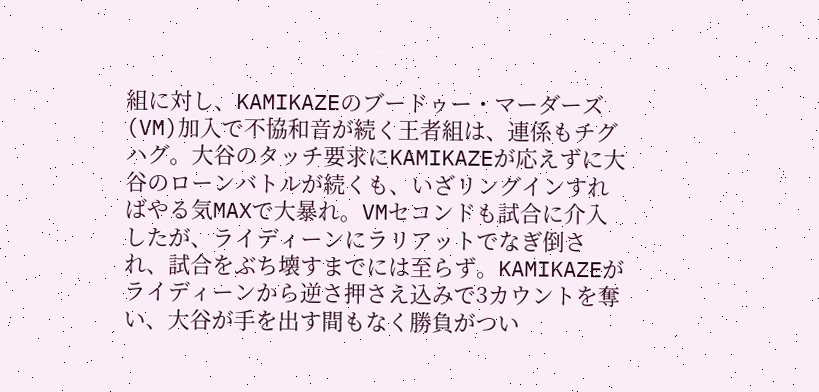組に対し、KAMIKAZEのブードゥー・マーダーズ(VM)加入で不協和音が続く王者組は、連係もチグハグ。大谷のタッチ要求にKAMIKAZEが応えずに大谷のローンバトルが続くも、いざリングインすればやる気MAXで大暴れ。VMセコンドも試合に介入したが、ライディーンにラリアットでなぎ倒され、試合をぶち壊すまでには至らず。KAMIKAZEがライディーンから逆さ押さえ込みで3カウントを奪い、大谷が手を出す間もなく勝負がつい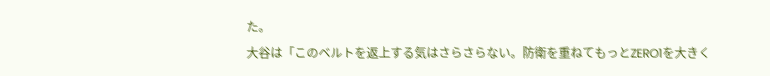た。
大谷は「このベルトを返上する気はさらさらない。防衛を重ねてもっとZERO1を大きく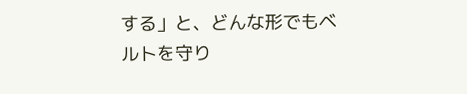する」と、どんな形でもベルトを守り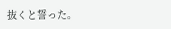抜くと誓った。